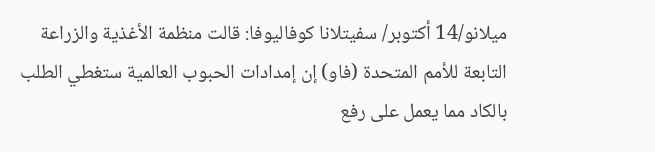ميلانو/14 أكتوبر/ سفيتلانا كوفاليوفا: قالت منظمة الأغذية والزراعة التابعة للأمم المتحدة (فاو) إن إمدادات الحبوب العالمية ستغطي الطلب بالكاد مما يعمل على رفع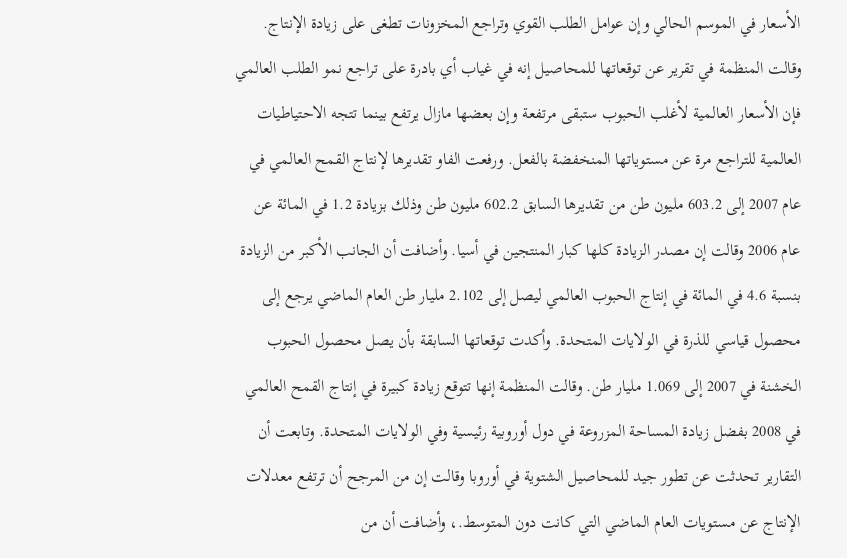الأسعار في الموسم الحالي وإن عوامل الطلب القوي وتراجع المخزونات تطغى على زيادة الإنتاج. وقالت المنظمة في تقرير عن توقعاتها للمحاصيل إنه في غياب أي بادرة على تراجع نمو الطلب العالمي فإن الأسعار العالمية لأغلب الحبوب ستبقى مرتفعة وإن بعضها مازال يرتفع بينما تتجه الاحتياطيات العالمية للتراجع مرة عن مستوياتها المنخفضة بالفعل. ورفعت الفاو تقديرها لإنتاج القمح العالمي في عام 2007 إلى 603.2 مليون طن من تقديرها السابق 602.2 مليون طن وذلك بزيادة 1.2 في المائة عن عام 2006 وقالت إن مصدر الزيادة كلها كبار المنتجين في أسيا. وأضافت أن الجانب الأكبر من الزيادة بنسبة 4.6 في المائة في إنتاج الحبوب العالمي ليصل إلى 2.102 مليار طن العام الماضي يرجع إلى محصول قياسي للذرة في الولايات المتحدة. وأكدت توقعاتها السابقة بأن يصل محصول الحبوب الخشنة في 2007 إلى 1.069 مليار طن. وقالت المنظمة إنها تتوقع زيادة كبيرة في إنتاج القمح العالمي في 2008 بفضل زيادة المساحة المزروعة في دول أوروبية رئيسية وفي الولايات المتحدة. وتابعت أن التقارير تحدثت عن تطور جيد للمحاصيل الشتوية في أوروبا وقالت إن من المرجح أن ترتفع معدلات الإنتاج عن مستويات العام الماضي التي كانت دون المتوسط.، وأضافت أن من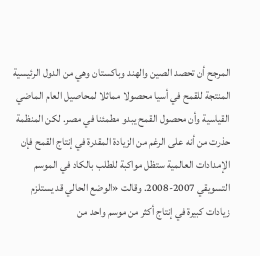المرجح أن تحصد الصين والهند وباكستان وهي من الدول الرئيسية المنتجة للقمح في أسيا محصولا مماثلا لمحاصيل العام الماضي القياسية وأن محصول القمح يبدو مطمئنا في مصر. لكن المنظمة حذرت من أنه على الرغم من الزيادة المقدرة في إنتاج القمح فإن الإمدادات العالمية ستظل مواكبة للطلب بالكاد في الموسم التسويقي 2007-2008. وقالت «الوضع الحالي قد يستلزم زيادات كبيرة في إنتاج أكثر من موسم واحد من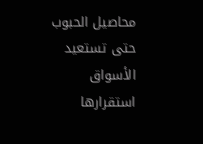محاصيل الحبوب حتى تستعيد الأسواق استقرارها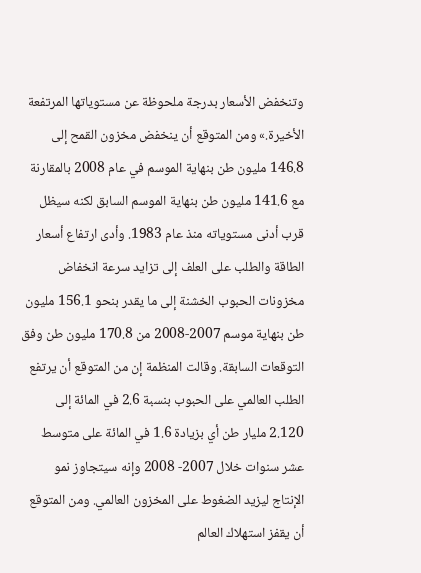وتنخفض الأسعار بدرجة ملحوظة عن مستوياتها المرتفعة الأخيرة.» ومن المتوقع أن ينخفض مخزون القمح إلى 146.8 مليون طن بنهاية الموسم في عام 2008 بالمقارنة مع 141.6 مليون طن بنهاية الموسم السابق لكنه سيظل قرب أدنى مستوياته منذ عام 1983. وأدى ارتفاع أسعار الطاقة والطلب على العلف إلى تزايد سرعة انخفاض مخزونات الحبوب الخشنة إلى ما يقدر بنحو 156.1 مليون طن بنهاية موسم 2007-2008 من 170.8 مليون طن وفق التوقعات السابقة. وقالت المنظمة إن من المتوقع أن يرتفع الطلب العالمي على الحبوب بنسبة 2.6 في المائة إلى 2.120 مليار طن أي بزيادة 1.6 في المائة على متوسط عشر سنوات خلال 2007- 2008 وإنه سيتجاوز نمو الإنتاج ليزيد الضغوط على المخزون العالمي. ومن المتوقع أن يقفز استهلاك العالم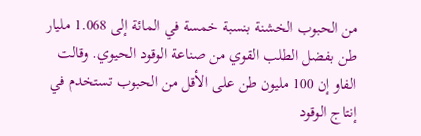من الحبوب الخشنة بنسبة خمسة في المائة إلى 1.068 مليار طن بفضل الطلب القوي من صناعة الوقود الحيوي. وقالت الفاو إن 100 مليون طن على الأقل من الحبوب تستخدم في إنتاج الوقود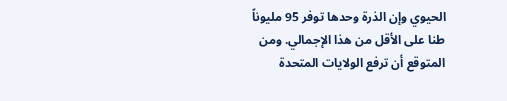الحيوي وإن الذرة وحدها توفر 95 مليوناً طنا على الأقل من هذا الإجمالي. ومن المتوقع أن ترفع الولايات المتحدة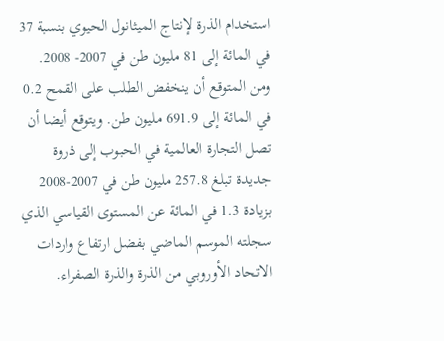استخدام الذرة لإنتاج الميثانول الحيوي بنسبة 37 في المائة إلى 81 مليون طن في 2007- 2008. ومن المتوقع أن ينخفض الطلب على القمح 0.2 في المائة إلى 691.9 مليون طن. ويتوقع أيضا أن تصل التجارة العالمية في الحبوب إلى ذروة جديدة تبلغ 257.8 مليون طن في 2007-2008 بزيادة 1.3 في المائة عن المستوى القياسي الذي سجلته الموسم الماضي بفضل ارتفاع واردات الاتحاد الأوروبي من الذرة والذرة الصفراء.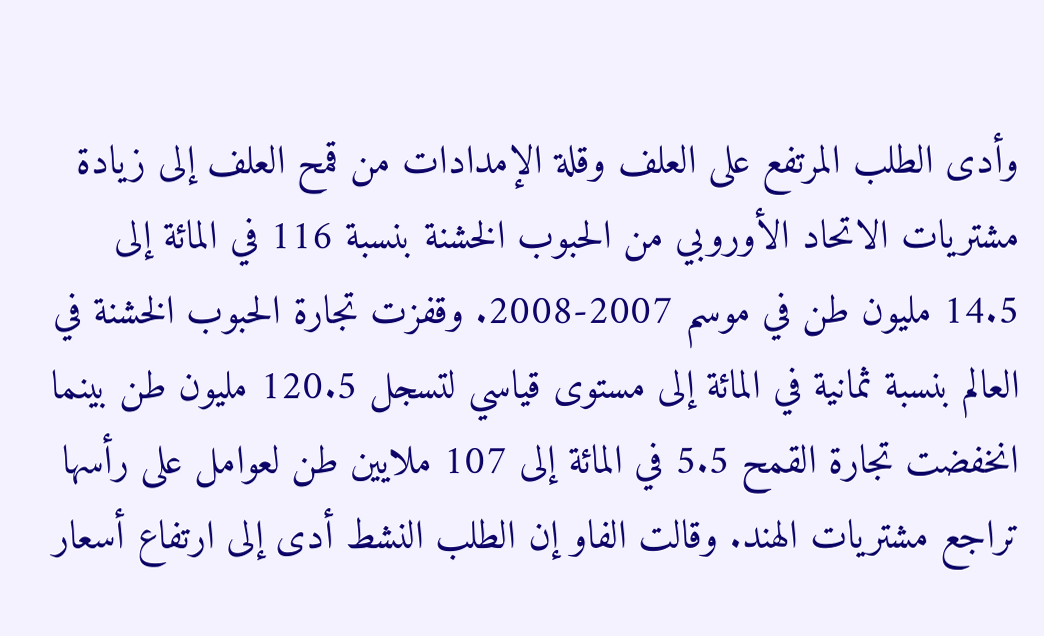وأدى الطلب المرتفع على العلف وقلة الإمدادات من قمح العلف إلى زيادة مشتريات الاتحاد الأوروبي من الحبوب الخشنة بنسبة 116 في المائة إلى 14.5 مليون طن في موسم 2007-2008. وقفزت تجارة الحبوب الخشنة في العالم بنسبة ثمانية في المائة إلى مستوى قياسي لتسجل 120.5 مليون طن بينما انخفضت تجارة القمح 5.5 في المائة إلى 107 ملايين طن لعوامل على رأسها تراجع مشتريات الهند. وقالت الفاو إن الطلب النشط أدى إلى ارتفاع أسعار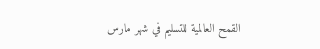القمح العالمية للتسليم في شهر مارس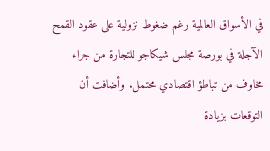في الأسواق العالمية رغم ضغوط نزولية على عقود القمح الآجلة في بورصة مجلس شيكاجو للتجارة من جراء مخاوف من تباطؤ اقتصادي محتمل. وأضافت أن التوقعات بزيادة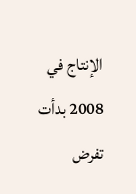الإنتاج في 2008 بدأت تفرض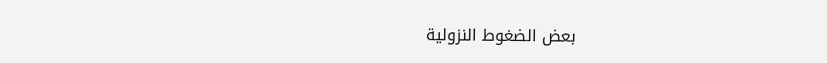بعض الضغوط النزولية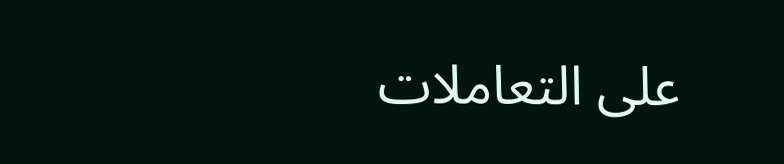على التعاملات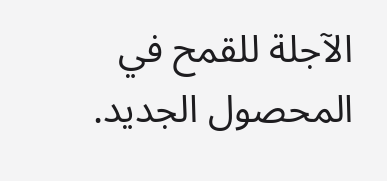الآجلة للقمح في المحصول الجديد.